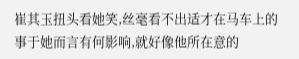崔其玉扭头看她笑,丝毫看不出适才在马车上的事于她而言有何影响,就好像他所在意的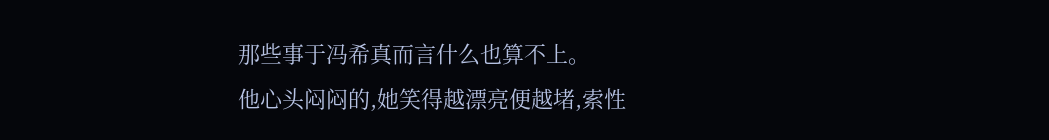那些事于冯希真而言什么也算不上。
他心头闷闷的,她笑得越漂亮便越堵,索性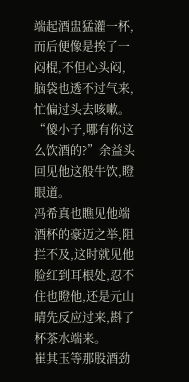端起酒盅猛灌一杯,而后便像是挨了一闷棍,不但心头闷,脑袋也透不过气来,忙偏过头去咳嗽。
“傻小子,哪有你这么饮酒的?”余益头回见他这般牛饮,瞪眼道。
冯希真也瞧见他端酒杯的豪迈之举,阻拦不及,这时就见他脸红到耳根处,忍不住也瞪他,还是元山晴先反应过来,斟了杯茶水端来。
崔其玉等那股酒劲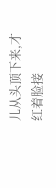儿从头顶下来,才红着脸接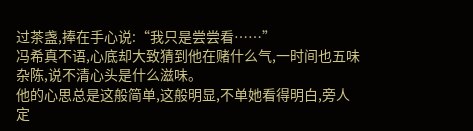过茶盏,捧在手心说:“我只是尝尝看……”
冯希真不语,心底却大致猜到他在赌什么气,一时间也五味杂陈,说不清心头是什么滋味。
他的心思总是这般简单,这般明显,不单她看得明白,旁人定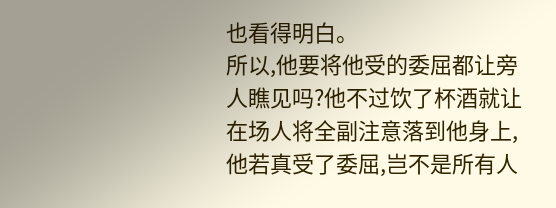也看得明白。
所以,他要将他受的委屈都让旁人瞧见吗?他不过饮了杯酒就让在场人将全副注意落到他身上,他若真受了委屈,岂不是所有人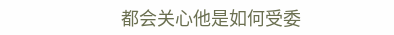都会关心他是如何受委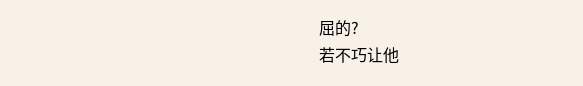屈的?
若不巧让他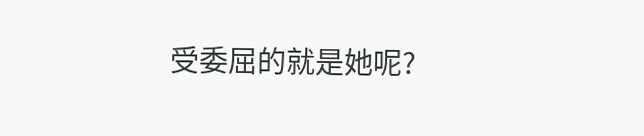受委屈的就是她呢?